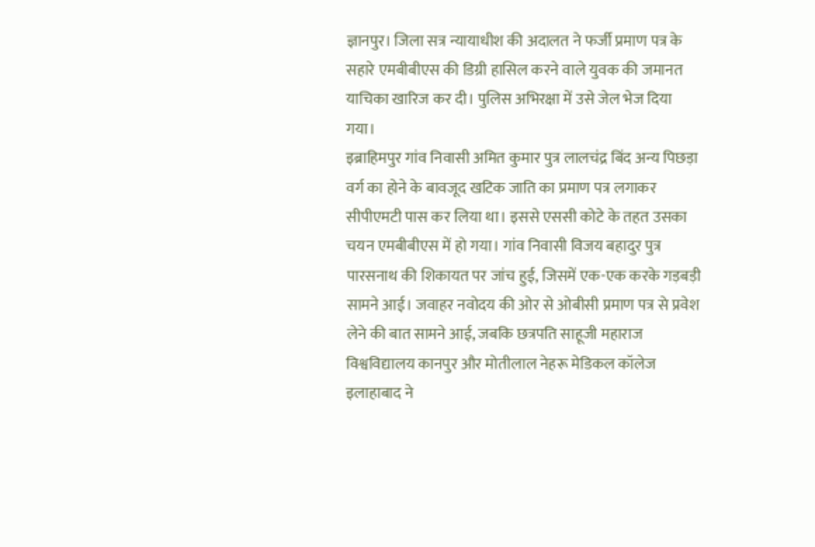ज्ञानपुर। जिला सत्र न्यायाधीश की अदालत ने फर्जी प्रमाण पत्र के सहारे एमबीबीएस की डिग्री हासिल करने वाले युवक की जमानत याचिका खारिज कर दी। पुलिस अभिरक्षा में उसे जेल भेज दिया गया।
इब्राहिमपुर गांव निवासी अमित कुमार पुत्र लालचंद्र बिंद अन्य पिछड़ा वर्ग का होने के बावजूद खटिक जाति का प्रमाण पत्र लगाकर सीपीएमटी पास कर लिया था। इससे एससी कोटे के तहत उसका चयन एमबीबीएस में हो गया। गांव निवासी विजय बहादुर पुत्र पारसनाथ की शिकायत पर जांच हुई, जिसमें एक-एक करके गड़बड़ी सामने आई। जवाहर नवोदय की ओर से ओबीसी प्रमाण पत्र से प्रवेश लेने की बात सामने आई, जबकि छत्रपति साहूजी महाराज विश्वविद्यालय कानपुर और मोतीलाल नेहरू मेडिकल कॉलेज इलाहाबाद ने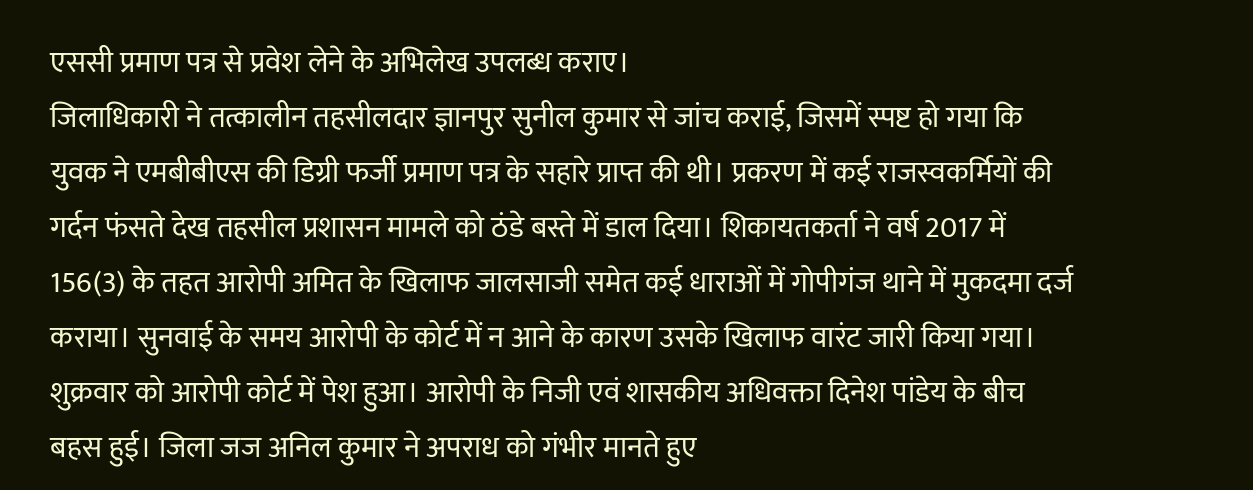एससी प्रमाण पत्र से प्रवेश लेने के अभिलेख उपलब्ध कराए।
जिलाधिकारी ने तत्कालीन तहसीलदार ज्ञानपुर सुनील कुमार से जांच कराई, जिसमें स्पष्ट हो गया कि युवक ने एमबीबीएस की डिग्री फर्जी प्रमाण पत्र के सहारे प्राप्त की थी। प्रकरण में कई राजस्वकर्मियों की गर्दन फंसते देख तहसील प्रशासन मामले को ठंडे बस्ते में डाल दिया। शिकायतकर्ता ने वर्ष 2017 में 156(3) के तहत आरोपी अमित के खिलाफ जालसाजी समेत कई धाराओं में गोपीगंज थाने में मुकदमा दर्ज कराया। सुनवाई के समय आरोपी के कोर्ट में न आने के कारण उसके खिलाफ वारंट जारी किया गया। शुक्रवार को आरोपी कोर्ट में पेश हुआ। आरोपी के निजी एवं शासकीय अधिवक्ता दिनेश पांडेय के बीच बहस हुई। जिला जज अनिल कुमार ने अपराध को गंभीर मानते हुए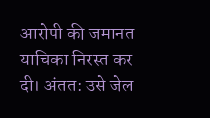आरोपी की जमानत याचिका निरस्त कर दी। अंतत: उसे जेल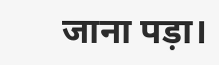जाना पड़ा।